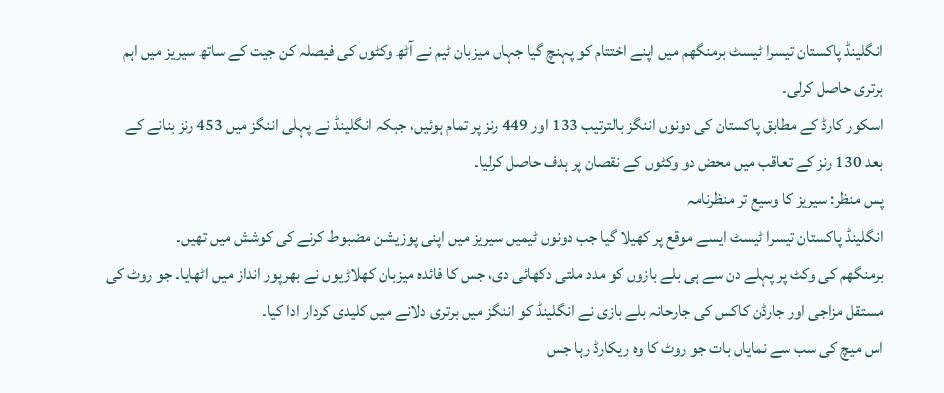انگلینڈ پاکستان تیسرا ٹیسٹ برمنگھم میں اپنے اختتام کو پہنچ گیا جہاں میزبان ٹیم نے آٹھ وکٹوں کی فیصلہ کن جیت کے ساتھ سیریز میں اہم برتری حاصل کرلی۔
اسکور کارڈ کے مطابق پاکستان کی دونوں اننگز بالترتیب 133 اور 449 رنز پر تمام ہوئیں، جبکہ انگلینڈ نے پہلی اننگز میں 453 رنز بنانے کے بعد 130 رنز کے تعاقب میں محض دو وکٹوں کے نقصان پر ہدف حاصل کرلیا۔
پس منظر: سیریز کا وسیع تر منظرنامہ
انگلینڈ پاکستان تیسرا ٹیسٹ ایسے موقع پر کھیلا گیا جب دونوں ٹیمیں سیریز میں اپنی پوزیشن مضبوط کرنے کی کوشش میں تھیں۔
برمنگھم کی وکٹ پر پہلے دن سے ہی بلے بازوں کو مدد ملتی دکھائی دی، جس کا فائدہ میزبان کھلاڑیوں نے بھرپور انداز میں اٹھایا۔ جو روٹ کی مستقل مزاجی اور جارڈن کاکس کی جارحانہ بلے بازی نے انگلینڈ کو اننگز میں برتری دلانے میں کلیدی کردار ادا کیا۔
اس میچ کی سب سے نمایاں بات جو روٹ کا وہ ریکارڈ رہا جس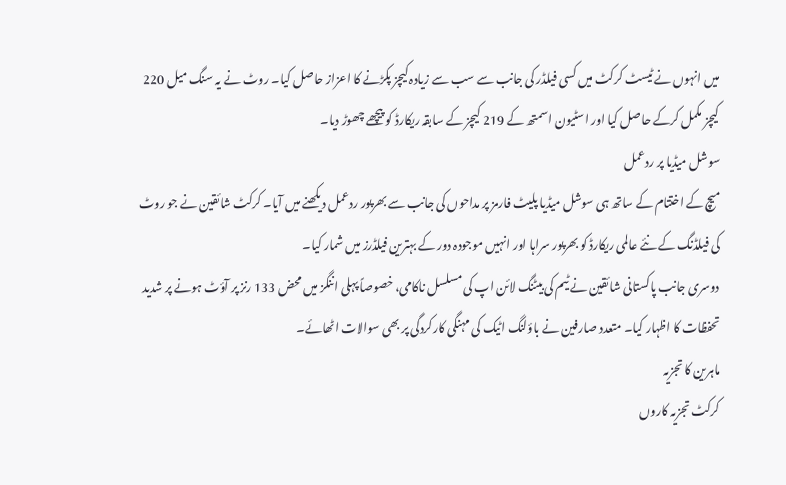میں انہوں نے ٹیسٹ کرکٹ میں کسی فیلڈر کی جانب سے سب سے زیادہ کیچز پکڑنے کا اعزاز حاصل کیا۔ روٹ نے یہ سنگ میل 220 کیچز مکمل کرکے حاصل کیا اور اسٹیون اسمتھ کے 219 کیچز کے سابقہ ریکارڈ کو پیچھے چھوڑ دیا۔
سوشل میڈیا پر ردعمل
میچ کے اختتام کے ساتھ ہی سوشل میڈیا پلیٹ فارمز پر مداحوں کی جانب سے بھرپور ردعمل دیکھنے میں آیا۔ کرکٹ شائقین نے جو روٹ کی فیلڈنگ کے نئے عالمی ریکارڈ کو بھرپور سراہا اور انہیں موجودہ دور کے بہترین فیلڈرز میں شمار کیا۔
دوسری جانب پاکستانی شائقین نے ٹیم کی بیٹنگ لائن اپ کی مسلسل ناکامی، خصوصاً پہلی اننگز میں محض 133 رنز پر آؤٹ ہونے پر شدید تحفظات کا اظہار کیا۔ متعدد صارفین نے باؤلنگ اٹیک کی مہنگی کارکردگی پر بھی سوالات اٹھائے۔
ماہرین کا تجزیہ
کرکٹ تجزیہ کاروں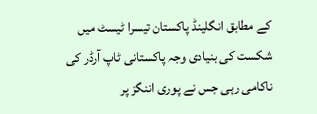کے مطابق انگلینڈ پاکستان تیسرا ٹیسٹ میں شکست کی بنیادی وجہ پاکستانی ٹاپ آرڈر کی ناکامی رہی جس نے پوری اننگز پر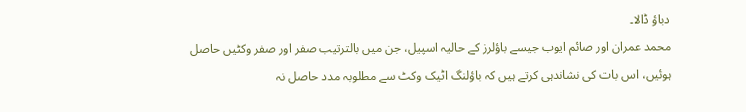دباؤ ڈالا۔
محمد عمران اور صائم ایوب جیسے باؤلرز کے حالیہ اسپیل، جن میں بالترتیب صفر اور صفر وکٹیں حاصل ہوئیں، اس بات کی نشاندہی کرتے ہیں کہ باؤلنگ اٹیک وکٹ سے مطلوبہ مدد حاصل نہ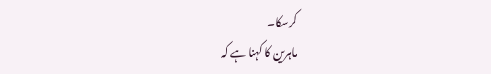کرسکا۔
ماہرین کا کہنا ہے کہ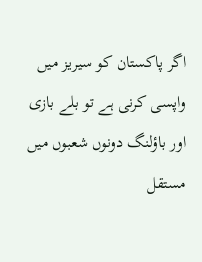اگر پاکستان کو سیریز میں واپسی کرنی ہے تو بلے بازی اور باؤلنگ دونوں شعبوں میں مستقل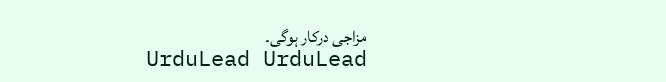مزاجی درکار ہوگی۔
UrduLead UrduLead